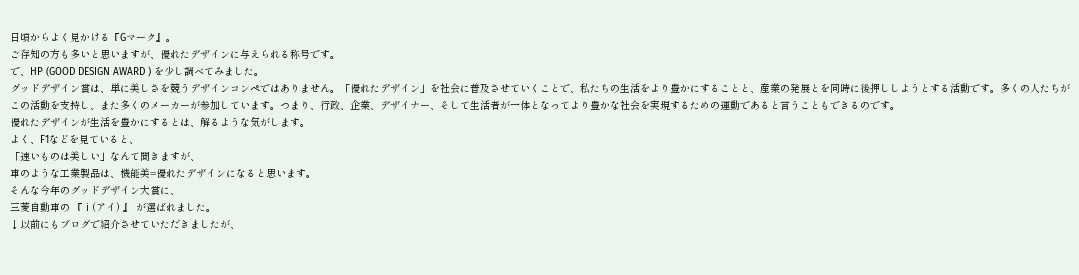日頃からよく見かける『Gマーク』。
ご存知の方も多いと思いますが、優れたデザインに与えられる称号です。
で、HP (GOOD DESIGN AWARD ) を少し調べてみました。
グッドデザイン賞は、単に美しさを競うデザインコンペではありません。「優れたデザイン」を社会に普及させていくことで、私たちの生活をより豊かにすることと、産業の発展とを同時に後押ししようとする活動です。多くの人たちがこの活動を支持し、また多くのメーカーが参加しています。つまり、行政、企業、デザイナー、そして生活者が一体となってより豊かな社会を実現するための運動であると言うこともできるのです。
優れたデザインが生活を豊かにするとは、解るような気がします。
よく、F1などを見ていると、
「速いものは美しい」なんて聞きますが、
車のような工業製品は、機能美=優れたデザインになると思います。
そんな今年のグッドデザイン大賞に、
三菱自動車の 『 i (アイ) 』 が選ばれました。
↓以前にもブログで紹介させていただきましたが、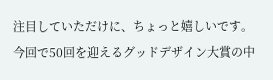注目していただけに、ちょっと嬉しいです。
今回で50回を迎えるグッドデザイン大賞の中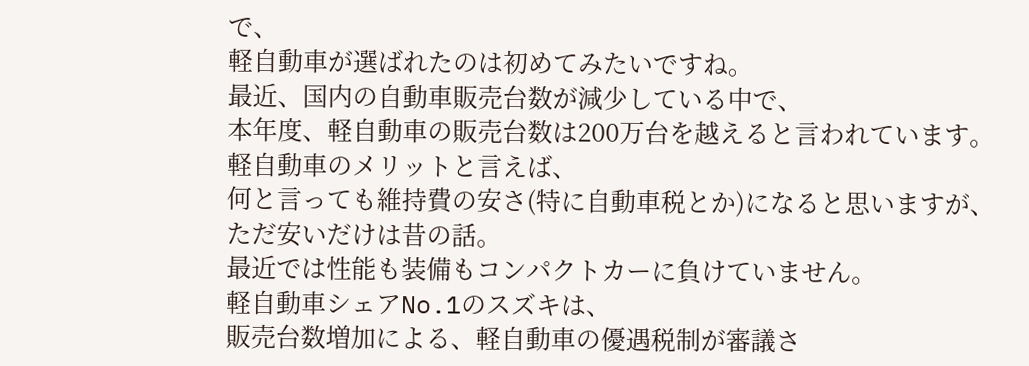で、
軽自動車が選ばれたのは初めてみたいですね。
最近、国内の自動車販売台数が減少している中で、
本年度、軽自動車の販売台数は200万台を越えると言われています。
軽自動車のメリットと言えば、
何と言っても維持費の安さ(特に自動車税とか)になると思いますが、
ただ安いだけは昔の話。
最近では性能も装備もコンパクトカーに負けていません。
軽自動車シェアNo.1のスズキは、
販売台数増加による、軽自動車の優遇税制が審議さ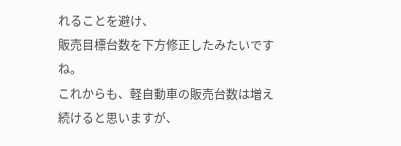れることを避け、
販売目標台数を下方修正したみたいですね。
これからも、軽自動車の販売台数は増え続けると思いますが、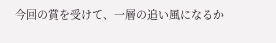今回の賞を受けて、一層の追い風になるか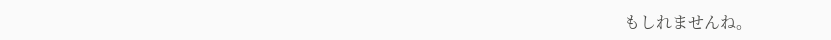もしれませんね。